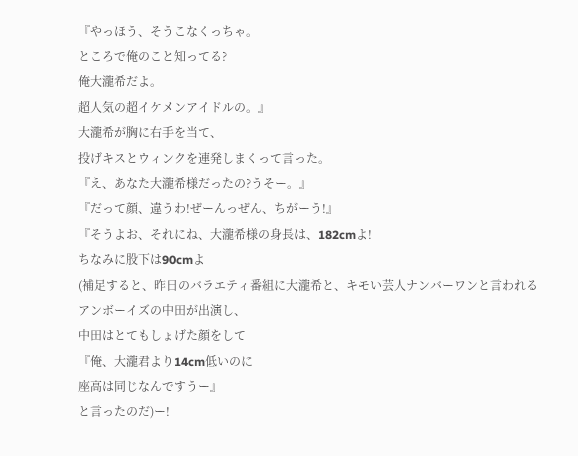『やっほう、そうこなくっちゃ。
ところで俺のこと知ってる?
俺大瀧希だよ。
超人気の超イケメンアイドルの。』
大瀧希が胸に右手を当て、
投げキスとウィンクを連発しまくって言った。
『え、あなた大瀧希様だったの?うそー。』
『だって顔、違うわ!ぜーんっぜん、ちがーう!』
『そうよお、それにね、大瀧希様の身長は、182cmよ!
ちなみに股下は90cmよ
(補足すると、昨日のバラエティ番組に大瀧希と、キモい芸人ナンバーワンと言われるアンボーイズの中田が出演し、
中田はとてもしょげた顔をして
『俺、大瀧君より14cm低いのに
座高は同じなんですうー』
と言ったのだ)ー!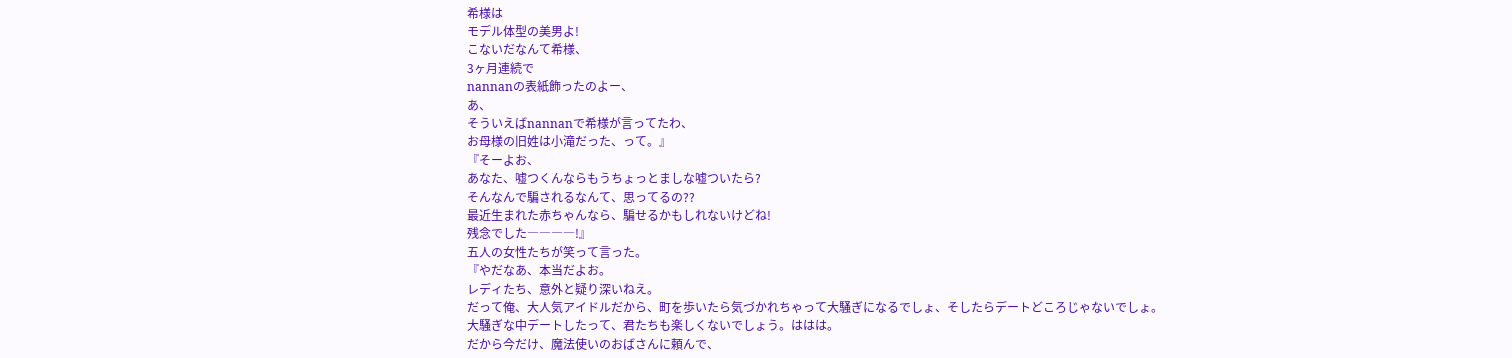希様は
モデル体型の美男よ!
こないだなんて希様、
3ヶ月連続で
nannanの表紙飾ったのよー、
あ、
そういえばnannanで希様が言ってたわ、
お母様の旧姓は小滝だった、って。』
『そーよお、
あなた、嘘つくんならもうちょっとましな嘘ついたら?
そんなんで騙されるなんて、思ってるの??
最近生まれた赤ちゃんなら、騙せるかもしれないけどね!
残念でした――――!』
五人の女性たちが笑って言った。
『やだなあ、本当だよお。
レディたち、意外と疑り深いねえ。
だって俺、大人気アイドルだから、町を歩いたら気づかれちゃって大騒ぎになるでしょ、そしたらデートどころじゃないでしょ。
大騒ぎな中デートしたって、君たちも楽しくないでしょう。ははは。
だから今だけ、魔法使いのおばさんに頼んで、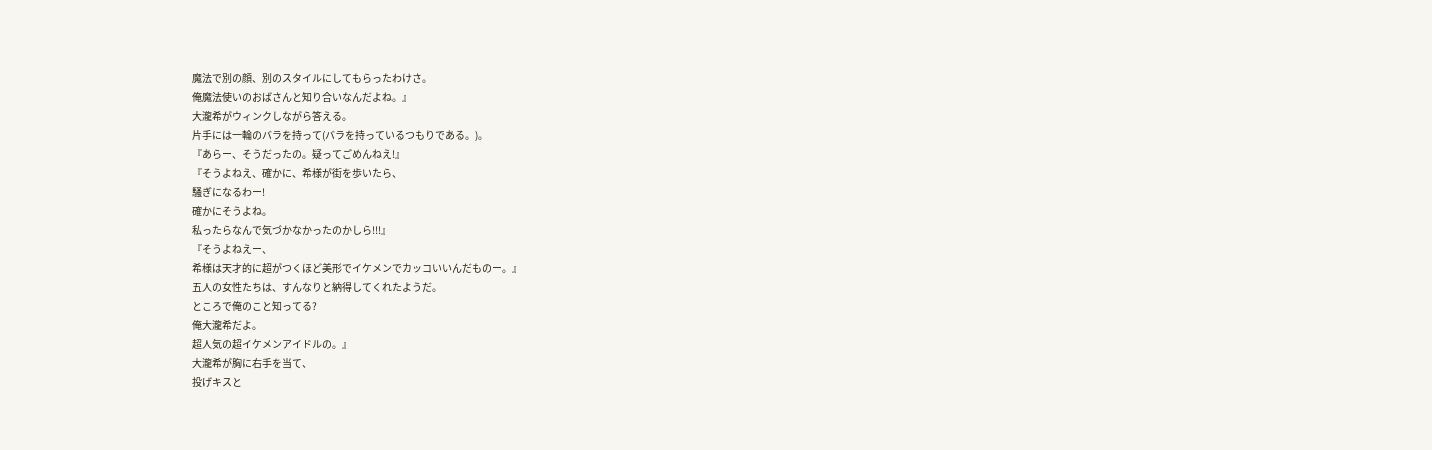魔法で別の顔、別のスタイルにしてもらったわけさ。
俺魔法使いのおばさんと知り合いなんだよね。』
大瀧希がウィンクしながら答える。
片手には一輪のバラを持って(バラを持っているつもりである。)。
『あらー、そうだったの。疑ってごめんねえ!』
『そうよねえ、確かに、希様が街を歩いたら、
騒ぎになるわー!
確かにそうよね。
私ったらなんで気づかなかったのかしら!!!』
『そうよねえー、
希様は天才的に超がつくほど美形でイケメンでカッコいいんだものー。』
五人の女性たちは、すんなりと納得してくれたようだ。
ところで俺のこと知ってる?
俺大瀧希だよ。
超人気の超イケメンアイドルの。』
大瀧希が胸に右手を当て、
投げキスと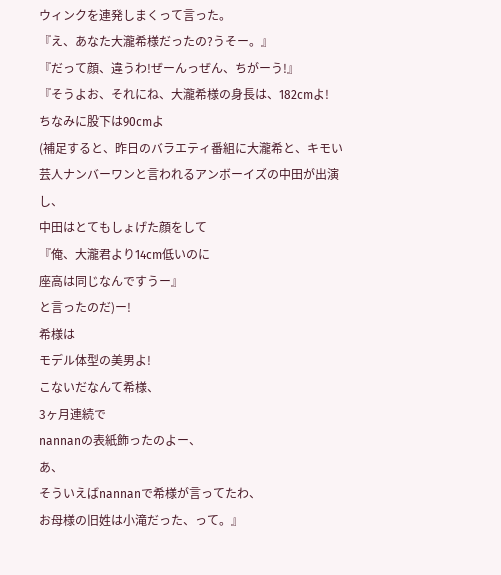ウィンクを連発しまくって言った。
『え、あなた大瀧希様だったの?うそー。』
『だって顔、違うわ!ぜーんっぜん、ちがーう!』
『そうよお、それにね、大瀧希様の身長は、182cmよ!
ちなみに股下は90cmよ
(補足すると、昨日のバラエティ番組に大瀧希と、キモい芸人ナンバーワンと言われるアンボーイズの中田が出演し、
中田はとてもしょげた顔をして
『俺、大瀧君より14cm低いのに
座高は同じなんですうー』
と言ったのだ)ー!
希様は
モデル体型の美男よ!
こないだなんて希様、
3ヶ月連続で
nannanの表紙飾ったのよー、
あ、
そういえばnannanで希様が言ってたわ、
お母様の旧姓は小滝だった、って。』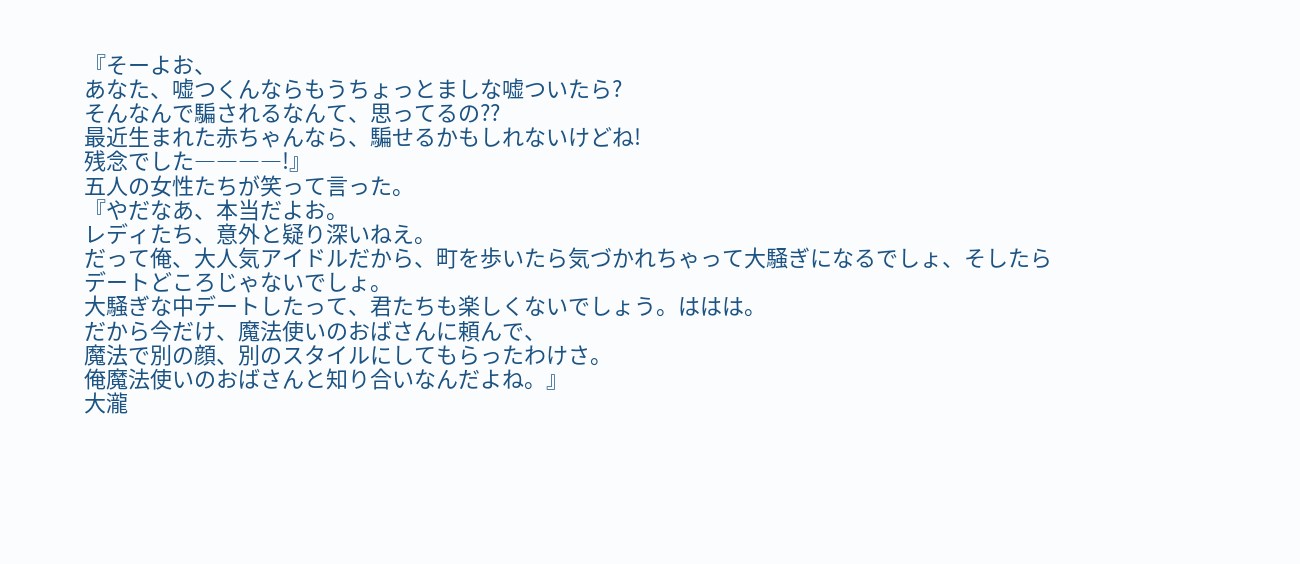『そーよお、
あなた、嘘つくんならもうちょっとましな嘘ついたら?
そんなんで騙されるなんて、思ってるの??
最近生まれた赤ちゃんなら、騙せるかもしれないけどね!
残念でした――――!』
五人の女性たちが笑って言った。
『やだなあ、本当だよお。
レディたち、意外と疑り深いねえ。
だって俺、大人気アイドルだから、町を歩いたら気づかれちゃって大騒ぎになるでしょ、そしたらデートどころじゃないでしょ。
大騒ぎな中デートしたって、君たちも楽しくないでしょう。ははは。
だから今だけ、魔法使いのおばさんに頼んで、
魔法で別の顔、別のスタイルにしてもらったわけさ。
俺魔法使いのおばさんと知り合いなんだよね。』
大瀧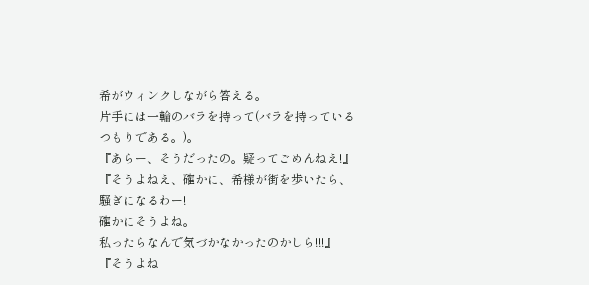希がウィンクしながら答える。
片手には一輪のバラを持って(バラを持っているつもりである。)。
『あらー、そうだったの。疑ってごめんねえ!』
『そうよねえ、確かに、希様が街を歩いたら、
騒ぎになるわー!
確かにそうよね。
私ったらなんで気づかなかったのかしら!!!』
『そうよね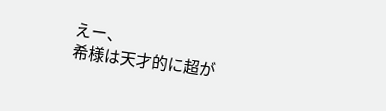えー、
希様は天才的に超が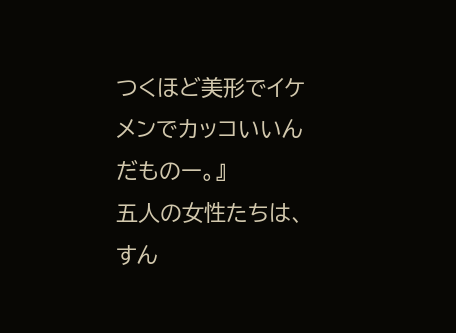つくほど美形でイケメンでカッコいいんだものー。』
五人の女性たちは、すん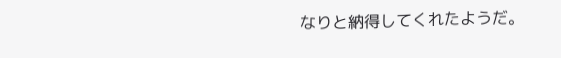なりと納得してくれたようだ。